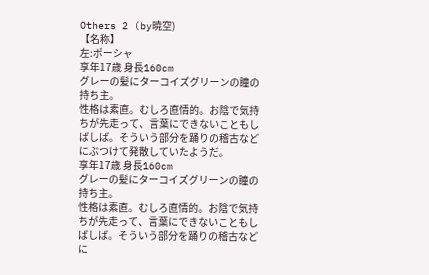Others 2 (by暁空)
【名称】
左:ポーシャ
享年17歳 身長160cm
グレーの髪にターコイズグリーンの瞳の持ち主。
性格は素直。むしろ直情的。お陰で気持ちが先走って、言葉にできないこともしばしば。そういう部分を踊りの稽古などにぶつけて発散していたようだ。
享年17歳 身長160cm
グレーの髪にターコイズグリーンの瞳の持ち主。
性格は素直。むしろ直情的。お陰で気持ちが先走って、言葉にできないこともしばしば。そういう部分を踊りの稽古などに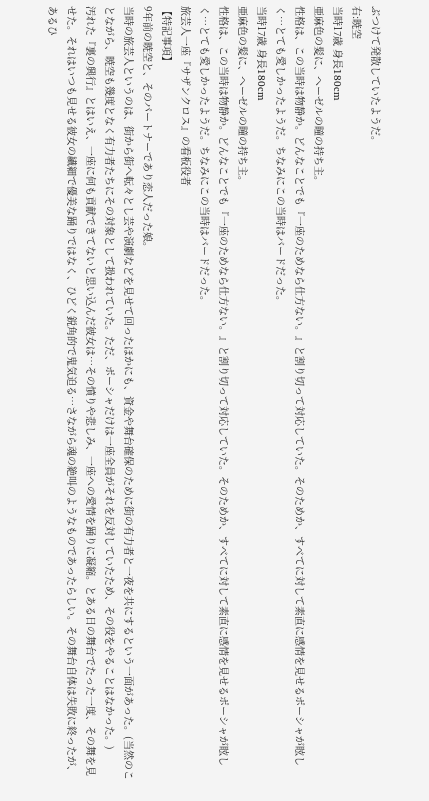ぶつけて発散していたようだ。
右:暁空
当時17歳 身長180cm
亜麻色の髪に、ヘーゼルの瞳の持ち主。
性格は、この当時は物静か。どんなことでも『一座のためなら仕方ない。』と割り切って対応していた。そのためか、すべてに対して素直に感情を見せるポーシャが眩しく…とても愛しかったようだ。ちなみにこの当時はバードだった。
当時17歳 身長180cm
亜麻色の髪に、ヘーゼルの瞳の持ち主。
性格は、この当時は物静か。どんなことでも『一座のためなら仕方ない。』と割り切って対応していた。そのためか、すべてに対して素直に感情を見せるポーシャが眩しく…とても愛しかったようだ。ちなみにこの当時はバードだった。
旅芸人一座『サザンクロス』の看板役者
【特記事項】
9年前の暁空と、そのパートナーであり恋人だった娘。
当時の旅芸人というのは、街から街へ転々とし芸や演劇などを見せて回ったほかにも、資金や舞台確保のために街の有力者と一夜を共にするという一面があった。(当然のことながら、暁空も幾度となく有力者たちにその対象として扱われていた。ただ、ポーシャだけは一座全員がそれを反対していたため、その役をやることはなかった。)
汚れた『裏の興行』とはいえ、一座に何も貢献できてないと思い込んだ彼女は…その憤りや悲しみ、一座への愛情を踊りに凝縮。とある日の舞台でたった一度、その舞を見せた。それはいつも見せる彼女の繊細で優美な踊りではなく、ひどく鋭角的で鬼気迫る…さながら魂の絶叫のようなものであったらしい。その舞台自体は失敗に終ったが、あるひ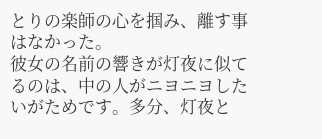とりの楽師の心を掴み、離す事はなかった。
彼女の名前の響きが灯夜に似てるのは、中の人がニヨニヨしたいがためです。多分、灯夜と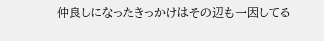仲良しになったきっかけはその辺も一因してる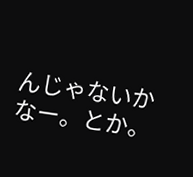んじゃないかなー。とか。